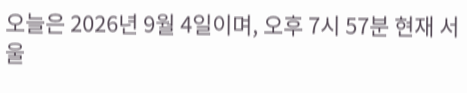오늘은 2026년 9월 4일이며, 오후 7시 57분 현재 서울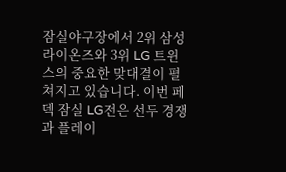잠실야구장에서 2위 삼성 라이온즈와 3위 LG 트윈스의 중요한 맞대결이 펼쳐지고 있습니다. 이번 페덱 잠실 LG전은 선두 경쟁과 플레이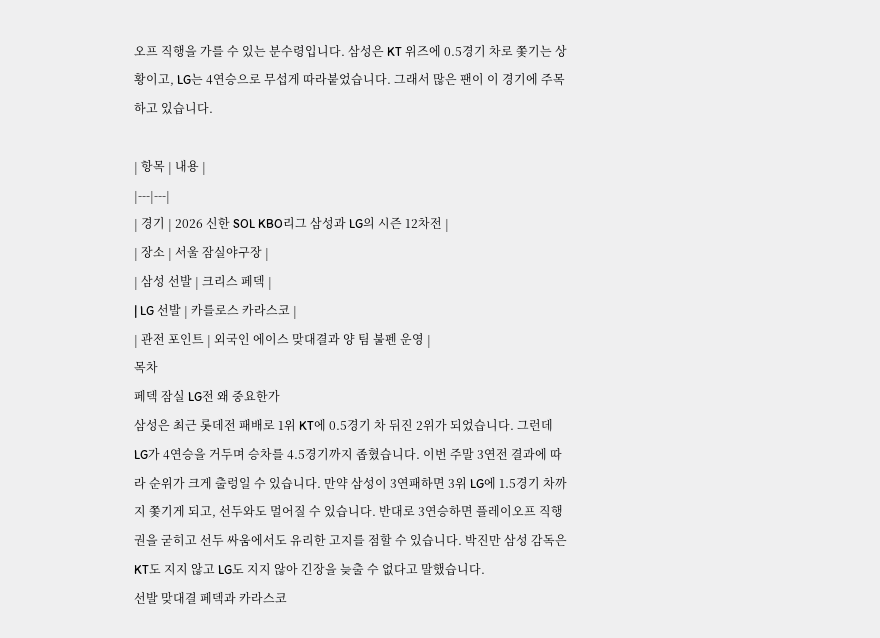오프 직행을 가를 수 있는 분수령입니다. 삼성은 KT 위즈에 0.5경기 차로 쫓기는 상황이고, LG는 4연승으로 무섭게 따라붙었습니다. 그래서 많은 팬이 이 경기에 주목하고 있습니다.

| 항목 | 내용 |
|---|---|
| 경기 | 2026 신한 SOL KBO리그 삼성과 LG의 시즌 12차전 |
| 장소 | 서울 잠실야구장 |
| 삼성 선발 | 크리스 페덱 |
| LG 선발 | 카를로스 카라스코 |
| 관전 포인트 | 외국인 에이스 맞대결과 양 팀 불펜 운영 |
목차
페덱 잠실 LG전 왜 중요한가
삼성은 최근 롯데전 패배로 1위 KT에 0.5경기 차 뒤진 2위가 되었습니다. 그런데 LG가 4연승을 거두며 승차를 4.5경기까지 좁혔습니다. 이번 주말 3연전 결과에 따라 순위가 크게 출렁일 수 있습니다. 만약 삼성이 3연패하면 3위 LG에 1.5경기 차까지 쫓기게 되고, 선두와도 멀어질 수 있습니다. 반대로 3연승하면 플레이오프 직행권을 굳히고 선두 싸움에서도 유리한 고지를 점할 수 있습니다. 박진만 삼성 감독은 KT도 지지 않고 LG도 지지 않아 긴장을 늦출 수 없다고 말했습니다.
선발 맞대결 페덱과 카라스코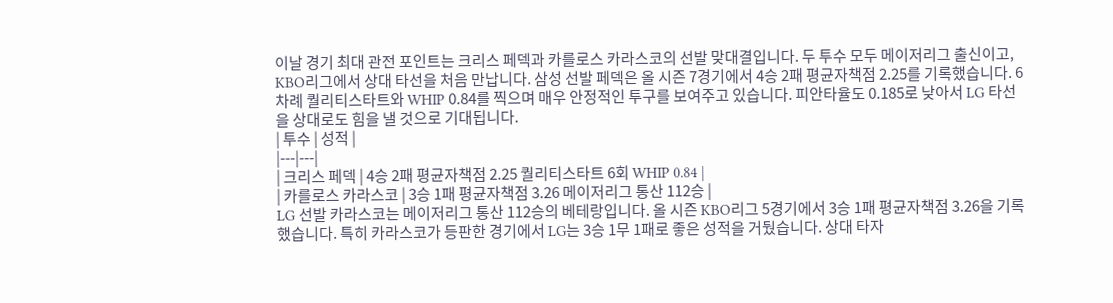이날 경기 최대 관전 포인트는 크리스 페덱과 카를로스 카라스코의 선발 맞대결입니다. 두 투수 모두 메이저리그 출신이고, KBO리그에서 상대 타선을 처음 만납니다. 삼성 선발 페덱은 올 시즌 7경기에서 4승 2패 평균자책점 2.25를 기록했습니다. 6차례 퀄리티스타트와 WHIP 0.84를 찍으며 매우 안정적인 투구를 보여주고 있습니다. 피안타율도 0.185로 낮아서 LG 타선을 상대로도 힘을 낼 것으로 기대됩니다.
| 투수 | 성적 |
|---|---|
| 크리스 페덱 | 4승 2패 평균자책점 2.25 퀄리티스타트 6회 WHIP 0.84 |
| 카를로스 카라스코 | 3승 1패 평균자책점 3.26 메이저리그 통산 112승 |
LG 선발 카라스코는 메이저리그 통산 112승의 베테랑입니다. 올 시즌 KBO리그 5경기에서 3승 1패 평균자책점 3.26을 기록했습니다. 특히 카라스코가 등판한 경기에서 LG는 3승 1무 1패로 좋은 성적을 거뒀습니다. 상대 타자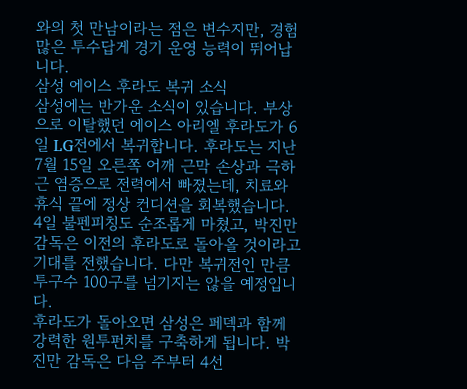와의 첫 만남이라는 점은 변수지만, 경험 많은 투수답게 경기 운영 능력이 뛰어납니다.
삼성 에이스 후라도 복귀 소식
삼성에는 반가운 소식이 있습니다. 부상으로 이탈했던 에이스 아리엘 후라도가 6일 LG전에서 복귀합니다. 후라도는 지난 7월 15일 오른쪽 어깨 근막 손상과 극하근 염증으로 전력에서 빠졌는데, 치료와 휴식 끝에 정상 컨디션을 회복했습니다. 4일 불펜피칭도 순조롭게 마쳤고, 박진만 감독은 이전의 후라도로 돌아올 것이라고 기대를 전했습니다. 다만 복귀전인 만큼 투구수 100구를 넘기지는 않을 예정입니다.
후라도가 돌아오면 삼성은 페덱과 함께 강력한 원투펀치를 구축하게 됩니다. 박진만 감독은 다음 주부터 4선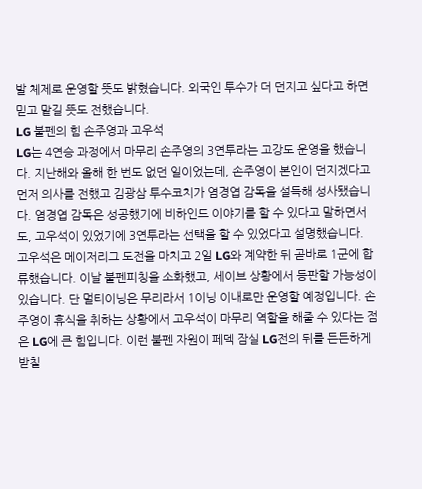발 체제로 운영할 뜻도 밝혔습니다. 외국인 투수가 더 던지고 싶다고 하면 믿고 맡길 뜻도 전했습니다.
LG 불펜의 힘 손주영과 고우석
LG는 4연승 과정에서 마무리 손주영의 3연투라는 고강도 운영을 했습니다. 지난해와 올해 한 번도 없던 일이었는데, 손주영이 본인이 던지겠다고 먼저 의사를 전했고 김광삼 투수코치가 염경엽 감독을 설득해 성사됐습니다. 염경엽 감독은 성공했기에 비하인드 이야기를 할 수 있다고 말하면서도, 고우석이 있었기에 3연투라는 선택을 할 수 있었다고 설명했습니다.
고우석은 메이저리그 도전을 마치고 2일 LG와 계약한 뒤 곧바로 1군에 합류했습니다. 이날 불펜피칭을 소화했고, 세이브 상황에서 등판할 가능성이 있습니다. 단 멀티이닝은 무리라서 1이닝 이내로만 운영할 예정입니다. 손주영이 휴식을 취하는 상황에서 고우석이 마무리 역할을 해줄 수 있다는 점은 LG에 큰 힘입니다. 이런 불펜 자원이 페덱 잠실 LG전의 뒤를 든든하게 받칠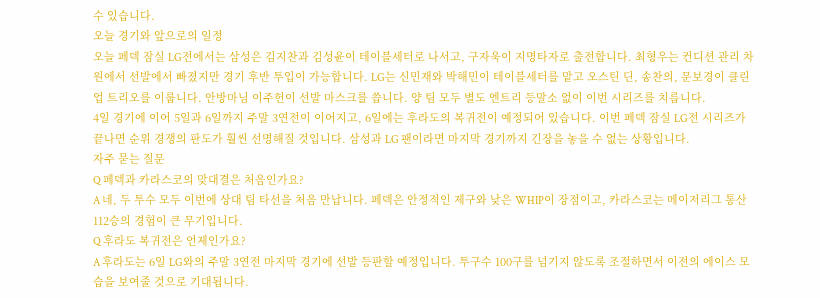수 있습니다.
오늘 경기와 앞으로의 일정
오늘 페덱 잠실 LG전에서는 삼성은 김지찬과 김성윤이 테이블세터로 나서고, 구자욱이 지명타자로 출전합니다. 최형우는 컨디션 관리 차원에서 선발에서 빠졌지만 경기 후반 투입이 가능합니다. LG는 신민재와 박해민이 테이블세터를 맡고 오스틴 딘, 송찬의, 문보경이 클린업 트리오를 이룹니다. 안방마님 이주헌이 선발 마스크를 씁니다. 양 팀 모두 별도 엔트리 등말소 없이 이번 시리즈를 치릅니다.
4일 경기에 이어 5일과 6일까지 주말 3연전이 이어지고, 6일에는 후라도의 복귀전이 예정되어 있습니다. 이번 페덱 잠실 LG전 시리즈가 끝나면 순위 경쟁의 판도가 훨씬 선명해질 것입니다. 삼성과 LG 팬이라면 마지막 경기까지 긴장을 놓을 수 없는 상황입니다.
자주 묻는 질문
Q 페덱과 카라스코의 맞대결은 처음인가요?
A 네, 두 투수 모두 이번에 상대 팀 타선을 처음 만납니다. 페덱은 안정적인 제구와 낮은 WHIP이 장점이고, 카라스코는 메이저리그 통산 112승의 경험이 큰 무기입니다.
Q 후라도 복귀전은 언제인가요?
A 후라도는 6일 LG와의 주말 3연전 마지막 경기에 선발 등판할 예정입니다. 투구수 100구를 넘기지 않도록 조절하면서 이전의 에이스 모습을 보여줄 것으로 기대됩니다.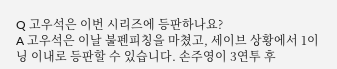Q 고우석은 이번 시리즈에 등판하나요?
A 고우석은 이날 불펜피칭을 마쳤고, 세이브 상황에서 1이닝 이내로 등판할 수 있습니다. 손주영이 3연투 후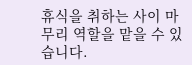휴식을 취하는 사이 마무리 역할을 맡을 수 있습니다.